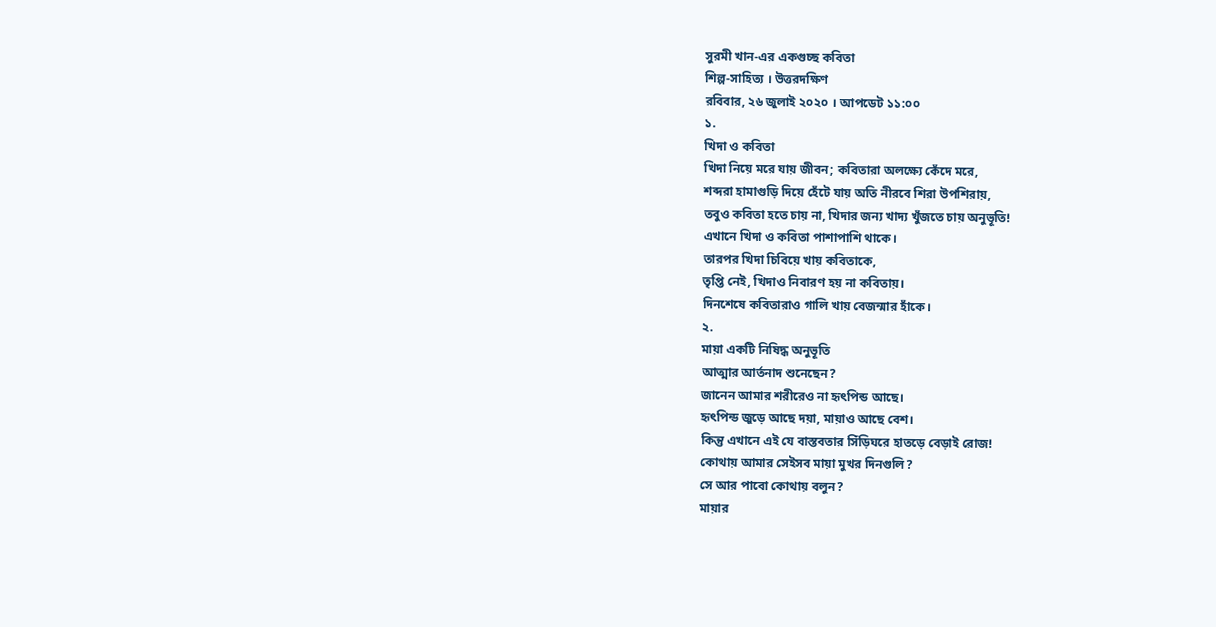সুরমী খান-এর একগুচ্ছ কবিতা
শিল্প-সাহিত্য । উত্তরদক্ষিণ
রবিবার, ২৬ জুলাই ২০২০ । আপডেট ১১:০০
১.
খিদা ও কবিতা
খিদা নিয়ে মরে যায় জীবন; কবিতারা অলক্ষ্যে কেঁদে মরে,
শব্দরা হামাগুড়ি দিয়ে হেঁটে যায় অতি নীরবে শিরা উপশিরায়,
তবুও কবিতা হতে চায় না, খিদার জন্য খাদ্য খুঁজতে চায় অনুভূতি!
এখানে খিদা ও কবিতা পাশাপাশি থাকে।
তারপর খিদা চিবিয়ে খায় কবিতাকে,
তৃপ্তি নেই, খিদাও নিবারণ হয় না কবিতায়।
দিনশেষে কবিতারাও গালি খায় বেজন্মার হাঁকে।
২.
মায়া একটি নিষিদ্ধ অনুভূতি
আত্মার আর্তনাদ শুনেছেন?
জানেন আমার শরীরেও না হৃৎপিন্ড আছে।
হৃৎপিন্ড জুড়ে আছে দয়া, মায়াও আছে বেশ।
কিন্তু এখানে এই যে বাস্তবতার সিঁড়িঘরে হাতড়ে বেড়াই রোজ!
কোথায় আমার সেইসব মায়া মুখর দিনগুলি?
সে আর পাবো কোথায় বলুন?
মায়ার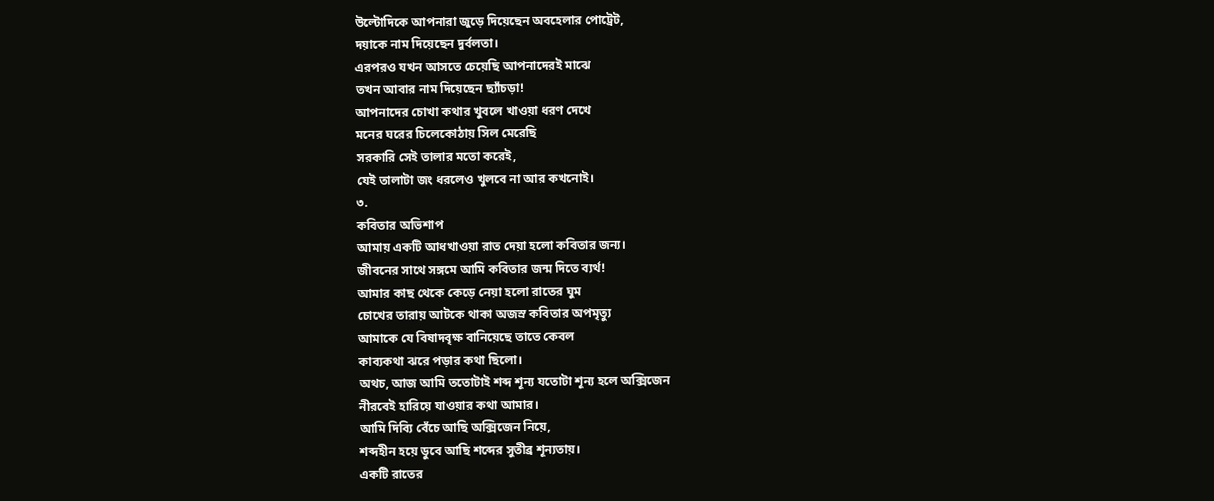উল্টোদিকে আপনারা জুড়ে দিয়েছেন অবহেলার পোট্রেট,
দয়াকে নাম দিয়েছেন দুর্বলতা।
এরপরও যখন আসতে চেয়েছি আপনাদেরই মাঝে
তখন আবার নাম দিয়েছেন ছ্যাঁচড়া!
আপনাদের চোখা কথার খুবলে খাওয়া ধরণ দেখে
মনের ঘরের চিলেকোঠায় সিল মেরেছি
সরকারি সেই তালার মতো করেই,
যেই তালাটা জং ধরলেও খুলবে না আর কখনোই।
৩.
কবিতার অভিশাপ
আমায় একটি আধখাওয়া রাত দেয়া হলো কবিতার জন্য।
জীবনের সাথে সঙ্গমে আমি কবিতার জন্ম দিতে ব্যর্থ!
আমার কাছ থেকে কেড়ে নেয়া হলো রাতের ঘুম
চোখের তারায় আটকে থাকা অজস্র কবিতার অপমৃত্যু
আমাকে যে বিষাদবৃক্ষ বানিয়েছে তাতে কেবল
কাব্যকথা ঝরে পড়ার কথা ছিলো।
অথচ, আজ আমি ততোটাই শব্দ শূন্য যতোটা শূন্য হলে অক্সিজেন
নীরবেই হারিয়ে যাওয়ার কথা আমার।
আমি দিব্যি বেঁচে আছি অক্সিজেন নিয়ে,
শব্দহীন হয়ে ডুবে আছি শব্দের সুতীব্র শূন্যতায়।
একটি রাতের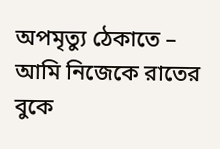অপমৃত্যু ঠেকাতে –
আমি নিজেকে রাতের বুকে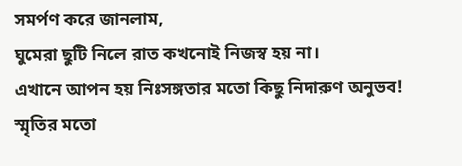সমর্পণ করে জানলাম,
ঘুমেরা ছুটি নিলে রাত কখনোই নিজস্ব হয় না।
এখানে আপন হয় নিঃসঙ্গতার মতো কিছু নিদারুণ অনুভব!
স্মৃতির মতো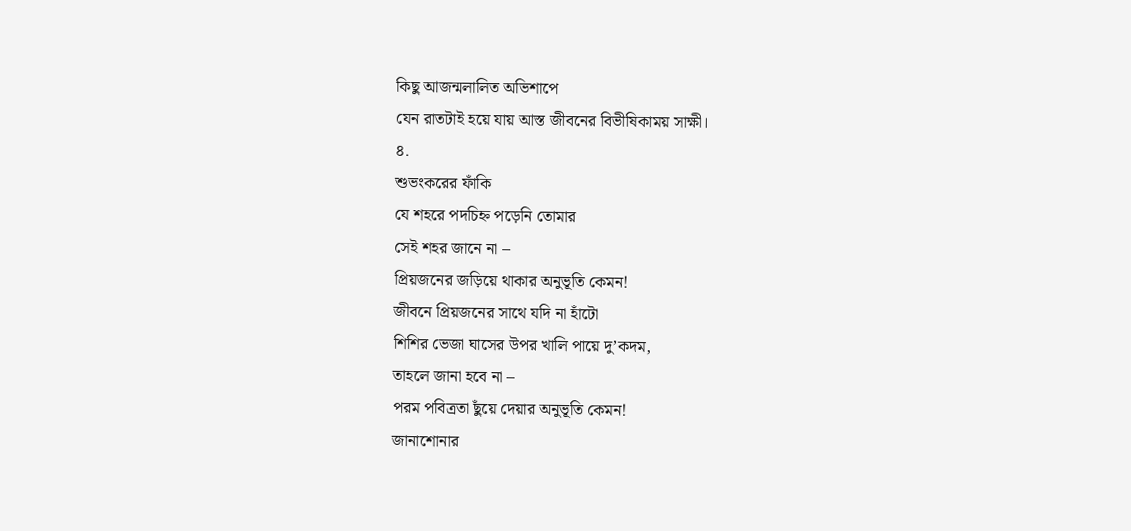কিছু আজন্মলালিত অভিশাপে
যেন রাতটাই হয়ে যায় আস্ত জীবনের বিভীষিকাময় সাক্ষী।
৪.
শুভংকরের ফাঁকি
যে শহরে পদচিহ্ন পড়েনি তোমার
সেই শহর জানে না –
প্রিয়জনের জড়িয়ে থাকার অনুভূতি কেমন!
জীবনে প্রিয়জনের সাথে যদি না হাঁটো
শিশির ভেজা ঘাসের উপর খালি পায়ে দু’কদম,
তাহলে জানা হবে না –
পরম পবিত্রতা ছুঁয়ে দেয়ার অনুভূতি কেমন!
জানাশোনার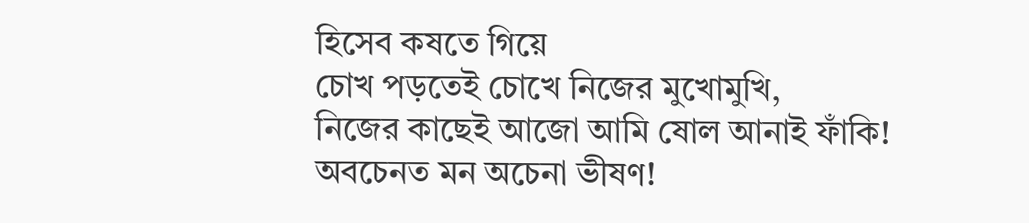হিসেব কষতে গিয়ে
চোখ পড়তেই চোখে নিজের মুখোমুখি,
নিজের কাছেই আজো আমি ষোল আনাই ফাঁকি!
অবচেনত মন অচেনা ভীষণ!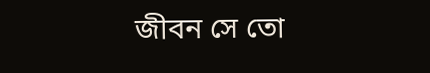জীবন সে তো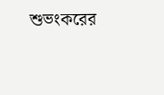শুভংকরের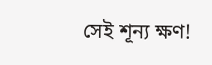সেই শূন্য ক্ষণ!